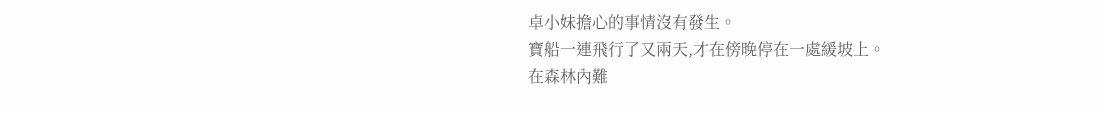卓小妹擔心的事情沒有發生。
寶船一連飛行了又兩天,才在傍晚停在一處緩坡上。
在森林內難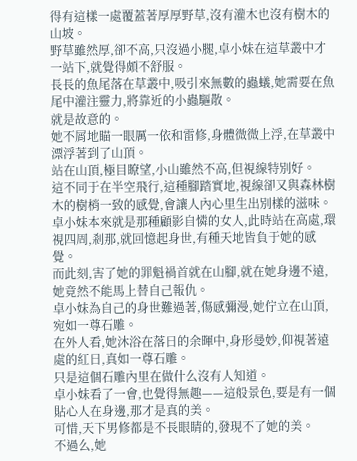得有這樣一處覆蓋著厚厚野草,沒有灌木也沒有樹木的山坡。
野草雖然厚,卻不高,只沒過小腿,卓小妹在這草叢中才一站下,就覺得頗不舒服。
長長的魚尾落在草叢中,吸引來無數的蟲蟻,她需要在魚尾中灌注靈力,將靠近的小蟲驅散。
就是故意的。
她不屑地瞄一眼厲一依和雷修,身體微微上浮,在草叢中漂浮著到了山頂。
站在山頂,極目瞭望,小山雖然不高,但視線特別好。
這不同于在半空飛行,這種腳踏實地,視線卻又與森林樹木的樹梢一致的感覺,會讓人內心里生出別樣的滋味。
卓小妹本來就是那種顧影自憐的女人,此時站在高處,環視四周,剎那,就回憶起身世,有種天地皆負于她的感覺。
而此刻,害了她的罪魁禍首就在山腳,就在她身邊不遠,她竟然不能馬上替自己報仇。
卓小妹為自己的身世難過著,傷感彌漫,她佇立在山頂,宛如一尊石雕。
在外人看,她沐浴在落日的余暉中,身形曼妙,仰視著遠處的紅日,真如一尊石雕。
只是這個石雕內里在做什么沒有人知道。
卓小妹看了一會,也覺得無趣——這般景色,要是有一個貼心人在身邊,那才是真的美。
可惜,天下男修都是不長眼睛的,發現不了她的美。
不過么,她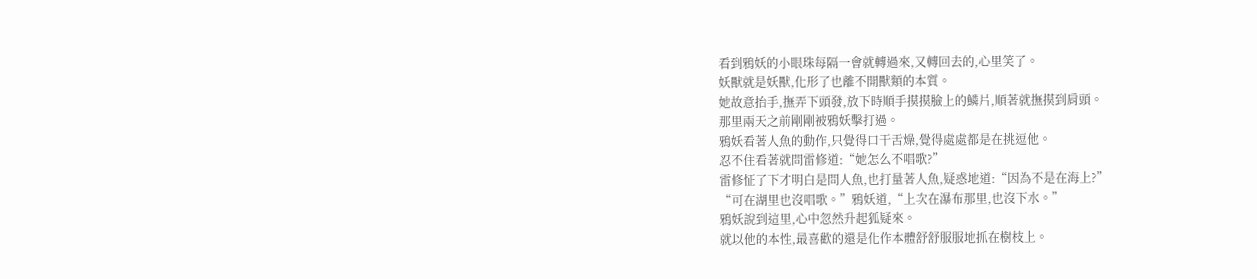看到鴉妖的小眼珠每隔一會就轉過來,又轉回去的,心里笑了。
妖獸就是妖獸,化形了也離不開獸類的本質。
她故意抬手,撫弄下頭發,放下時順手摸摸臉上的鱗片,順著就撫摸到肩頭。
那里兩天之前剛剛被鴉妖擊打過。
鴉妖看著人魚的動作,只覺得口干舌燥,覺得處處都是在挑逗他。
忍不住看著就問雷修道:“她怎么不唱歌?”
雷修怔了下才明白是問人魚,也打量著人魚,疑惑地道:“因為不是在海上?”
“可在湖里也沒唱歌。”鴉妖道,“上次在瀑布那里,也沒下水。”
鴉妖說到這里,心中忽然升起狐疑來。
就以他的本性,最喜歡的還是化作本體舒舒服服地抓在樹枝上。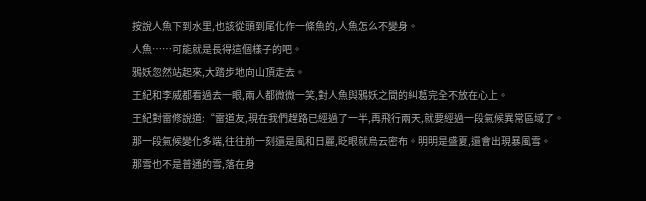按說人魚下到水里,也該從頭到尾化作一條魚的,人魚怎么不變身。
人魚……可能就是長得這個樣子的吧。
鴉妖忽然站起來,大踏步地向山頂走去。
王紀和李威都看過去一眼,兩人都微微一笑,對人魚與鴉妖之間的糾葛完全不放在心上。
王紀對雷修說道:“雷道友,現在我們趕路已經過了一半,再飛行兩天,就要經過一段氣候異常區域了。
那一段氣候變化多端,往往前一刻還是風和日麗,眨眼就烏云密布。明明是盛夏,還會出現暴風雪。
那雪也不是普通的雪,落在身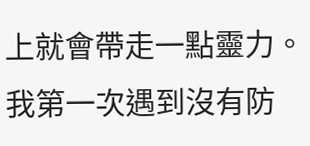上就會帶走一點靈力。我第一次遇到沒有防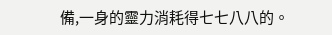備,一身的靈力消耗得七七八八的。